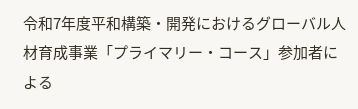令和7年度平和構築・開発におけるグローバル人材育成事業「プライマリー・コース」参加者による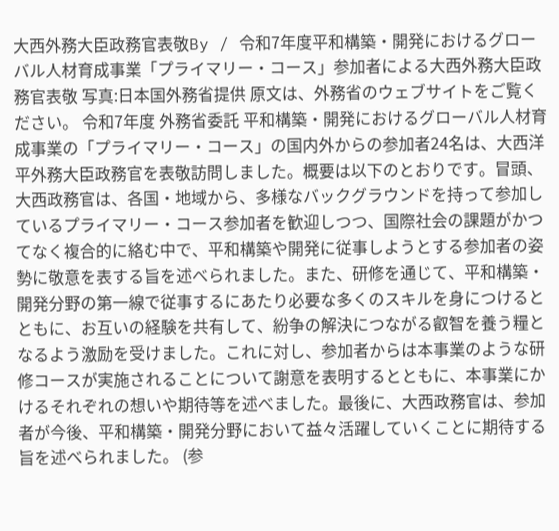大西外務大臣政務官表敬By / 令和7年度平和構築・開発におけるグローバル人材育成事業「プライマリー・コース」参加者による大西外務大臣政務官表敬 写真:日本国外務省提供 原文は、外務省のウェブサイトをご覧ください。 令和7年度 外務省委託 平和構築・開発におけるグローバル人材育成事業の「プライマリー・コース」の国内外からの参加者24名は、大西洋平外務大臣政務官を表敬訪問しました。概要は以下のとおりです。冒頭、大西政務官は、各国・地域から、多様なバックグラウンドを持って参加しているプライマリー・コース参加者を歓迎しつつ、国際社会の課題がかつてなく複合的に絡む中で、平和構築や開発に従事しようとする参加者の姿勢に敬意を表する旨を述べられました。また、研修を通じて、平和構築・開発分野の第一線で従事するにあたり必要な多くのスキルを身につけるとともに、お互いの経験を共有して、紛争の解決につながる叡智を養う糧となるよう激励を受けました。これに対し、参加者からは本事業のような研修コースが実施されることについて謝意を表明するとともに、本事業にかけるそれぞれの想いや期待等を述べました。最後に、大西政務官は、参加者が今後、平和構築・開発分野において益々活躍していくことに期待する旨を述べられました。 (参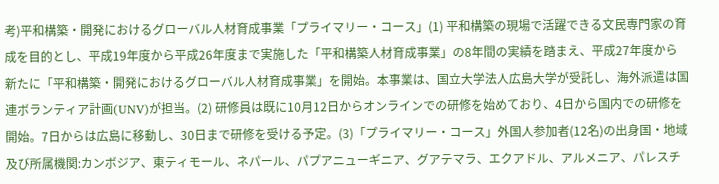考)平和構築・開発におけるグローバル人材育成事業「プライマリー・コース」(1) 平和構築の現場で活躍できる文民専門家の育成を目的とし、平成19年度から平成26年度まで実施した「平和構築人材育成事業」の8年間の実績を踏まえ、平成27年度から新たに「平和構築・開発におけるグローバル人材育成事業」を開始。本事業は、国立大学法人広島大学が受託し、海外派遣は国連ボランティア計画(UNV)が担当。(2) 研修員は既に10月12日からオンラインでの研修を始めており、4日から国内での研修を開始。7日からは広島に移動し、30日まで研修を受ける予定。(3)「プライマリー・コース」外国人参加者(12名)の出身国・地域及び所属機関:カンボジア、東ティモール、ネパール、パプアニューギニア、グアテマラ、エクアドル、アルメニア、パレスチ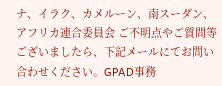ナ、イラク、カメルーン、南スーダン、アフリカ連合委員会 ご不明点やご質問等ございましたら、下記メールにてお問い合わせください。GPAD事務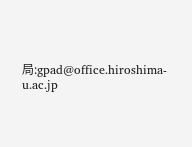局:gpad@office.hiroshima-u.ac.jp